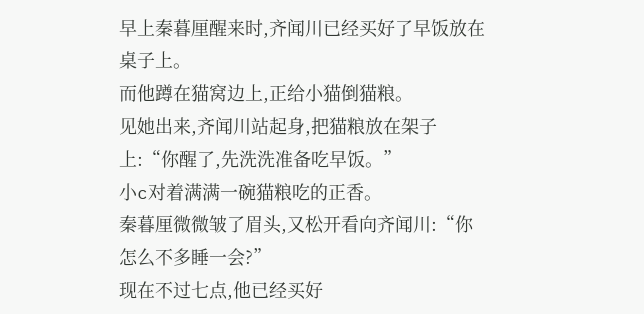早上秦暮厘醒来时,齐闻川已经买好了早饭放在桌子上。
而他蹲在猫窝边上,正给小猫倒猫粮。
见她出来,齐闻川站起身,把猫粮放在架子上:“你醒了,先洗洗准备吃早饭。”
小c对着满满一碗猫粮吃的正香。
秦暮厘微微皱了眉头,又松开看向齐闻川:“你怎么不多睡一会?”
现在不过七点,他已经买好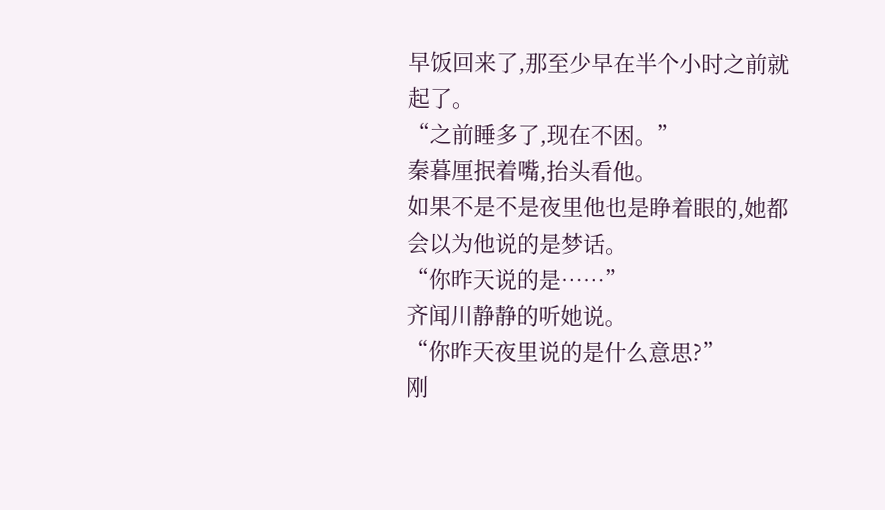早饭回来了,那至少早在半个小时之前就起了。
“之前睡多了,现在不困。”
秦暮厘抿着嘴,抬头看他。
如果不是不是夜里他也是睁着眼的,她都会以为他说的是梦话。
“你昨天说的是……”
齐闻川静静的听她说。
“你昨天夜里说的是什么意思?”
刚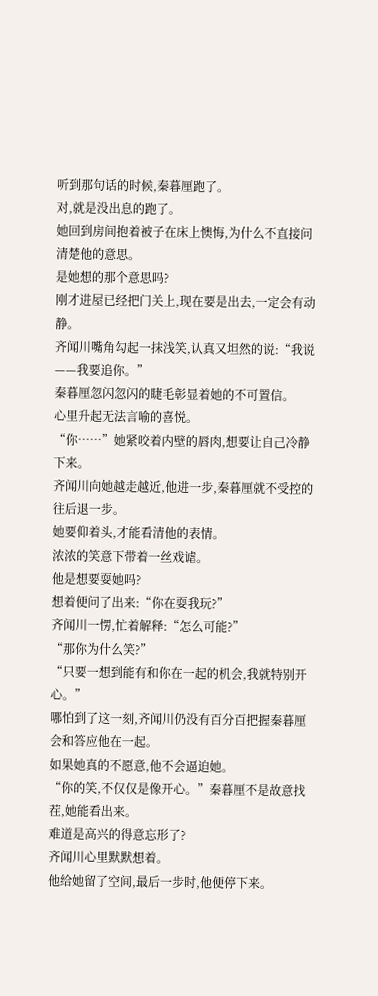听到那句话的时候,秦暮厘跑了。
对,就是没出息的跑了。
她回到房间抱着被子在床上懊悔,为什么不直接问清楚他的意思。
是她想的那个意思吗?
刚才进屋已经把门关上,现在要是出去,一定会有动静。
齐闻川嘴角勾起一抹浅笑,认真又坦然的说:“我说——我要追你。”
秦暮厘忽闪忽闪的睫毛彰显着她的不可置信。
心里升起无法言喻的喜悦。
“你……”她紧咬着内壁的唇肉,想要让自己冷静下来。
齐闻川向她越走越近,他进一步,秦暮厘就不受控的往后退一步。
她要仰着头,才能看清他的表情。
浓浓的笑意下带着一丝戏谑。
他是想要耍她吗?
想着便问了出来:“你在耍我玩?”
齐闻川一愣,忙着解释:“怎么可能?”
“那你为什么笑?”
“只要一想到能有和你在一起的机会,我就特别开心。”
哪怕到了这一刻,齐闻川仍没有百分百把握秦暮厘会和答应他在一起。
如果她真的不愿意,他不会逼迫她。
“你的笑,不仅仅是像开心。”秦暮厘不是故意找茬,她能看出来。
难道是高兴的得意忘形了?
齐闻川心里默默想着。
他给她留了空间,最后一步时,他便停下来。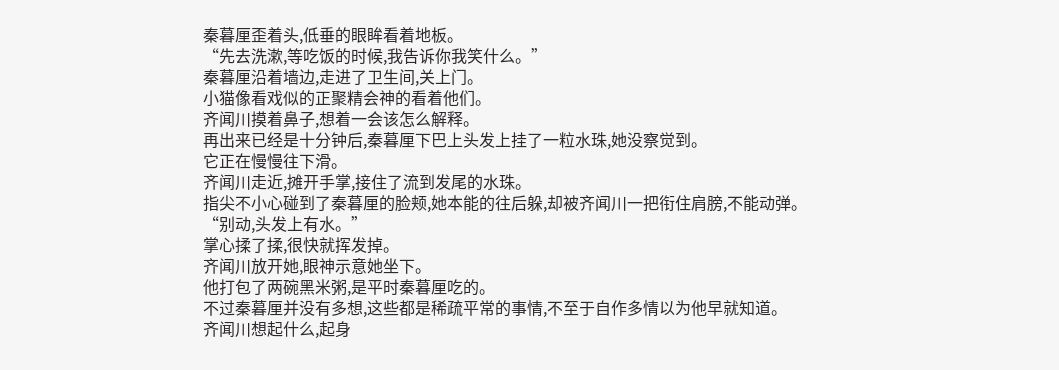秦暮厘歪着头,低垂的眼眸看着地板。
“先去洗漱,等吃饭的时候,我告诉你我笑什么。”
秦暮厘沿着墙边,走进了卫生间,关上门。
小猫像看戏似的正聚精会神的看着他们。
齐闻川摸着鼻子,想着一会该怎么解释。
再出来已经是十分钟后,秦暮厘下巴上头发上挂了一粒水珠,她没察觉到。
它正在慢慢往下滑。
齐闻川走近,摊开手掌,接住了流到发尾的水珠。
指尖不小心碰到了秦暮厘的脸颊,她本能的往后躲,却被齐闻川一把衔住肩膀,不能动弹。
“别动,头发上有水。”
掌心揉了揉,很快就挥发掉。
齐闻川放开她,眼神示意她坐下。
他打包了两碗黑米粥,是平时秦暮厘吃的。
不过秦暮厘并没有多想,这些都是稀疏平常的事情,不至于自作多情以为他早就知道。
齐闻川想起什么,起身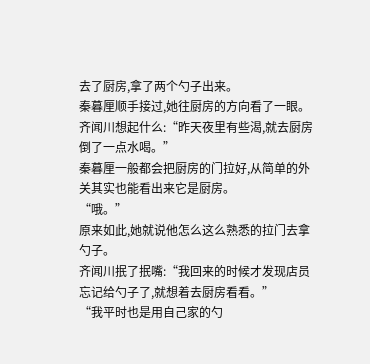去了厨房,拿了两个勺子出来。
秦暮厘顺手接过,她往厨房的方向看了一眼。
齐闻川想起什么:“昨天夜里有些渴,就去厨房倒了一点水喝。”
秦暮厘一般都会把厨房的门拉好,从简单的外关其实也能看出来它是厨房。
“哦。”
原来如此,她就说他怎么这么熟悉的拉门去拿勺子。
齐闻川抿了抿嘴:“我回来的时候才发现店员忘记给勺子了,就想着去厨房看看。”
“我平时也是用自己家的勺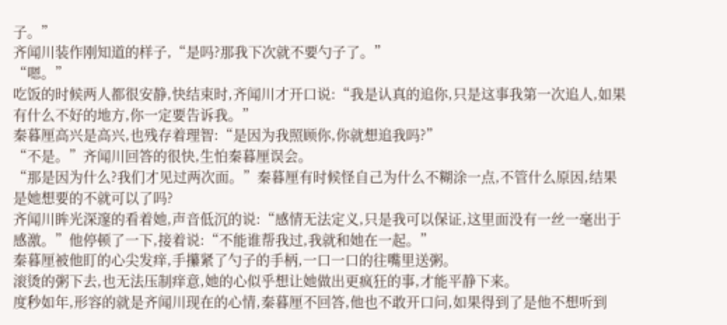子。”
齐闻川装作刚知道的样子,“是吗?那我下次就不要勺子了。”
“嗯。”
吃饭的时候两人都很安静,快结束时,齐闻川才开口说:“我是认真的追你,只是这事我第一次追人,如果有什么不好的地方,你一定要告诉我。”
秦暮厘高兴是高兴,也残存着理智:“是因为我照顾你,你就想追我吗?”
“不是。”齐闻川回答的很快,生怕秦暮厘误会。
“那是因为什么?我们才见过两次面。”秦暮厘有时候怪自己为什么不糊涂一点,不管什么原因,结果是她想要的不就可以了吗?
齐闻川眸光深邃的看着她,声音低沉的说:“感情无法定义,只是我可以保证,这里面没有一丝一毫出于感激。”他停顿了一下,接着说:“不能谁帮我过,我就和她在一起。”
秦暮厘被他盯的心尖发痒,手攥紧了勺子的手柄,一口一口的往嘴里送粥。
滚烫的粥下去,也无法压制痒意,她的心似乎想让她做出更疯狂的事,才能平静下来。
度秒如年,形容的就是齐闻川现在的心情,秦暮厘不回答,他也不敢开口问,如果得到了是他不想听到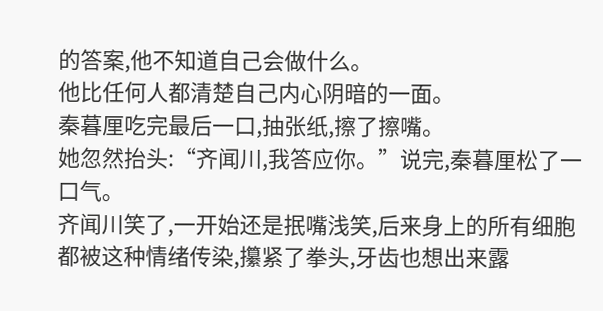的答案,他不知道自己会做什么。
他比任何人都清楚自己内心阴暗的一面。
秦暮厘吃完最后一口,抽张纸,擦了擦嘴。
她忽然抬头:“齐闻川,我答应你。”说完,秦暮厘松了一口气。
齐闻川笑了,一开始还是抿嘴浅笑,后来身上的所有细胞都被这种情绪传染,攥紧了拳头,牙齿也想出来露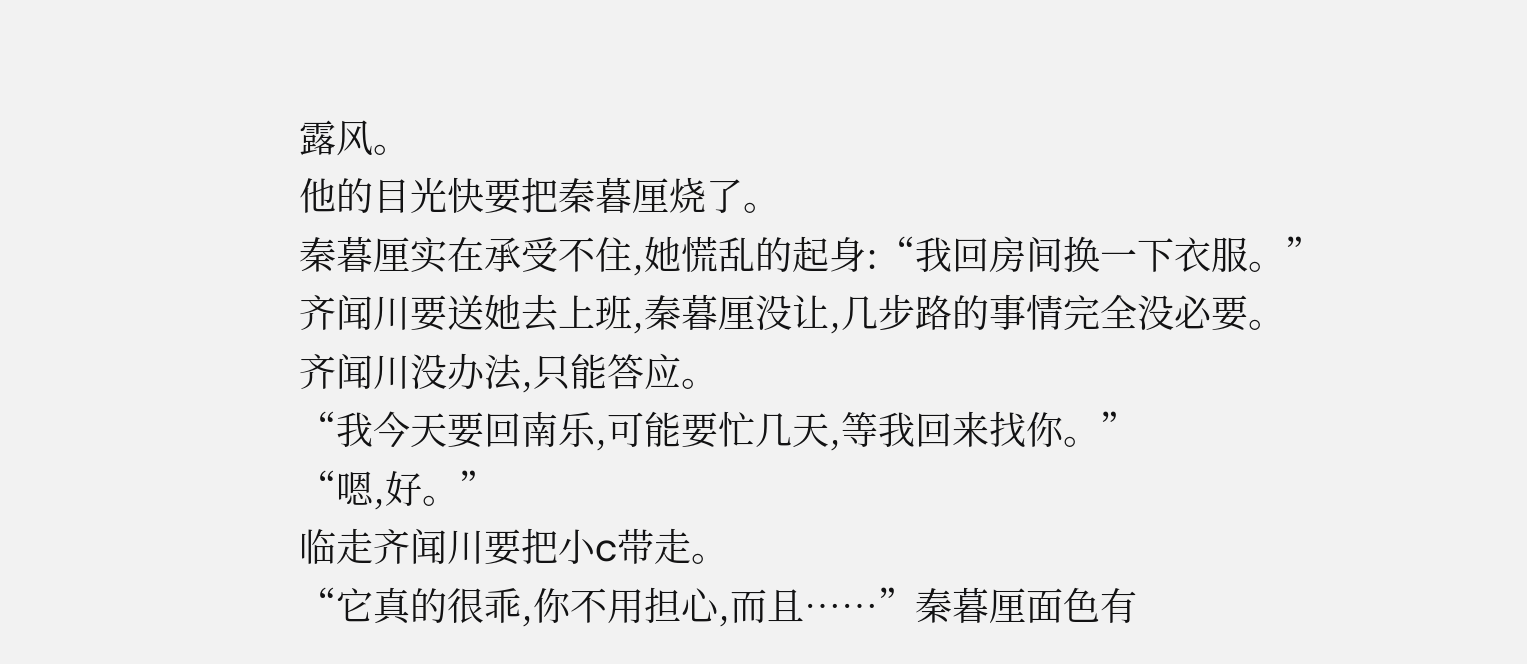露风。
他的目光快要把秦暮厘烧了。
秦暮厘实在承受不住,她慌乱的起身:“我回房间换一下衣服。”
齐闻川要送她去上班,秦暮厘没让,几步路的事情完全没必要。
齐闻川没办法,只能答应。
“我今天要回南乐,可能要忙几天,等我回来找你。”
“嗯,好。”
临走齐闻川要把小c带走。
“它真的很乖,你不用担心,而且……”秦暮厘面色有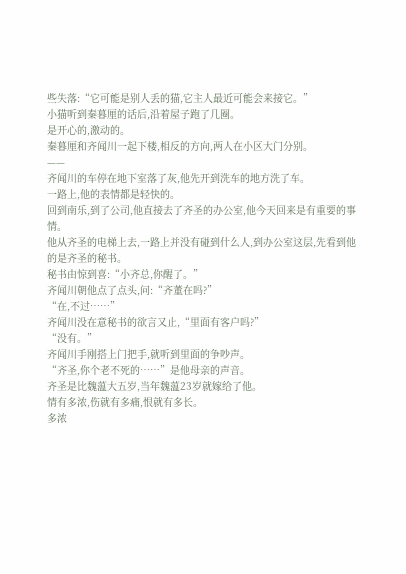些失落:“它可能是别人丢的猫,它主人最近可能会来接它。”
小猫听到秦暮厘的话后,沿着屋子跑了几圈。
是开心的,激动的。
秦暮厘和齐闻川一起下楼,相反的方向,两人在小区大门分别。
——
齐闻川的车停在地下室落了灰,他先开到洗车的地方洗了车。
一路上,他的表情都是轻快的。
回到南乐,到了公司,他直接去了齐圣的办公室,他今天回来是有重要的事情。
他从齐圣的电梯上去,一路上并没有碰到什么人,到办公室这层,先看到他的是齐圣的秘书。
秘书由惊到喜:“小齐总,你醒了。”
齐闻川朝他点了点头,问:“齐董在吗?”
“在,不过……”
齐闻川没在意秘书的欲言又止,“里面有客户吗?”
“没有。”
齐闻川手刚搭上门把手,就听到里面的争吵声。
“齐圣,你个老不死的……”是他母亲的声音。
齐圣是比魏蕰大五岁,当年魏蕰23岁就嫁给了他。
情有多浓,伤就有多痛,恨就有多长。
多浓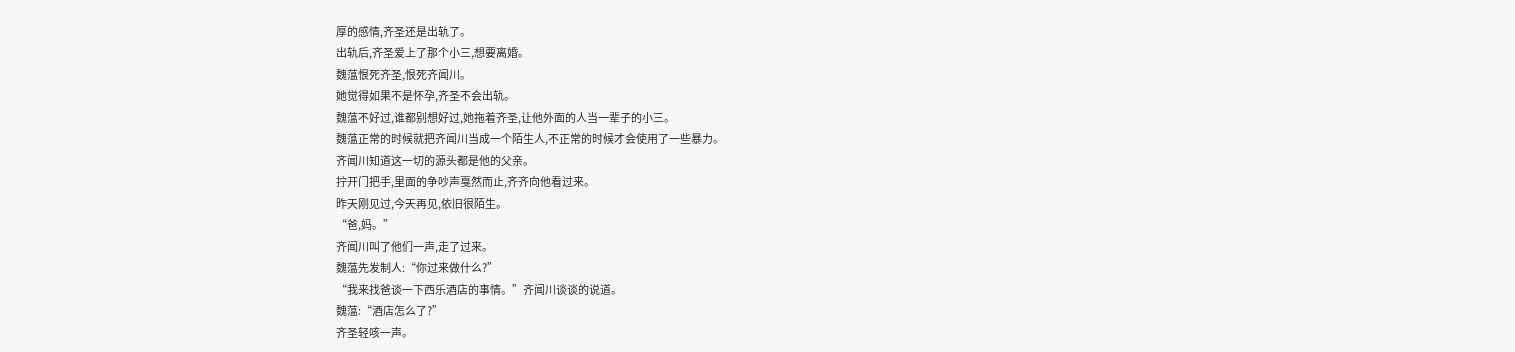厚的感情,齐圣还是出轨了。
出轨后,齐圣爱上了那个小三,想要离婚。
魏蕰恨死齐圣,恨死齐闻川。
她觉得如果不是怀孕,齐圣不会出轨。
魏蕰不好过,谁都别想好过,她拖着齐圣,让他外面的人当一辈子的小三。
魏蕰正常的时候就把齐闻川当成一个陌生人,不正常的时候才会使用了一些暴力。
齐闻川知道这一切的源头都是他的父亲。
拧开门把手,里面的争吵声戛然而止,齐齐向他看过来。
昨天刚见过,今天再见,依旧很陌生。
“爸,妈。”
齐闻川叫了他们一声,走了过来。
魏蕰先发制人:“你过来做什么?”
“我来找爸谈一下西乐酒店的事情。”齐闻川谈谈的说道。
魏蕰:“酒店怎么了?”
齐圣轻咳一声。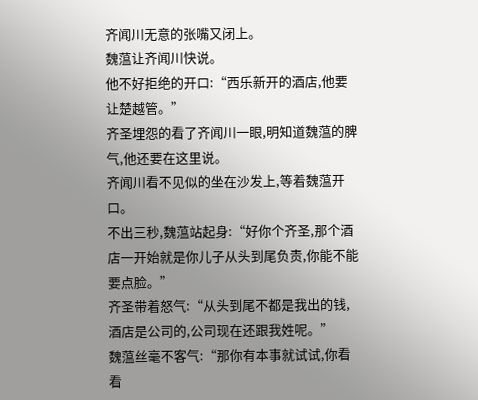齐闻川无意的张嘴又闭上。
魏蕰让齐闻川快说。
他不好拒绝的开口:“西乐新开的酒店,他要让楚越管。”
齐圣埋怨的看了齐闻川一眼,明知道魏蕰的脾气,他还要在这里说。
齐闻川看不见似的坐在沙发上,等着魏蕰开口。
不出三秒,魏蕰站起身:“好你个齐圣,那个酒店一开始就是你儿子从头到尾负责,你能不能要点脸。”
齐圣带着怒气:“从头到尾不都是我出的钱,酒店是公司的,公司现在还跟我姓呢。”
魏蕰丝毫不客气:“那你有本事就试试,你看看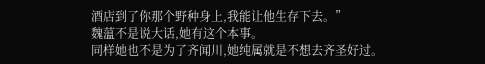酒店到了你那个野种身上,我能让他生存下去。”
魏蕰不是说大话,她有这个本事。
同样她也不是为了齐闻川,她纯属就是不想去齐圣好过。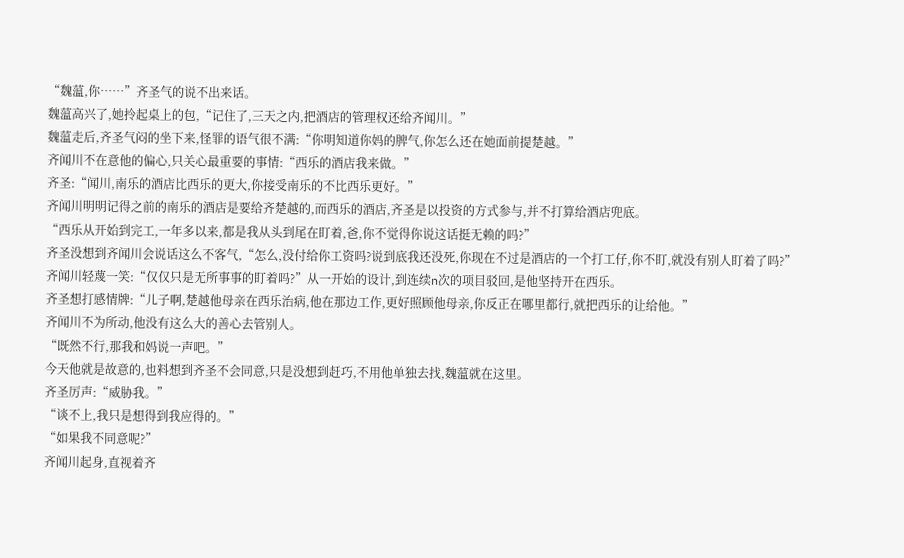“魏蕰,你……”齐圣气的说不出来话。
魏蕰高兴了,她拎起桌上的包,“记住了,三天之内,把酒店的管理权还给齐闻川。”
魏蕰走后,齐圣气闷的坐下来,怪罪的语气很不满:“你明知道你妈的脾气,你怎么还在她面前提楚越。”
齐闻川不在意他的偏心,只关心最重要的事情:“西乐的酒店我来做。”
齐圣:“闻川,南乐的酒店比西乐的更大,你接受南乐的不比西乐更好。”
齐闻川明明记得之前的南乐的酒店是要给齐楚越的,而西乐的酒店,齐圣是以投资的方式参与,并不打算给酒店兜底。
“西乐从开始到完工,一年多以来,都是我从头到尾在盯着,爸,你不觉得你说这话挺无赖的吗?”
齐圣没想到齐闻川会说话这么不客气,“怎么,没付给你工资吗?说到底我还没死,你现在不过是酒店的一个打工仔,你不盯,就没有别人盯着了吗?”
齐闻川轻蔑一笑:“仅仅只是无所事事的盯着吗?”从一开始的设计,到连续n次的项目驳回,是他坚持开在西乐。
齐圣想打感情牌:“儿子啊,楚越他母亲在西乐治病,他在那边工作,更好照顾他母亲,你反正在哪里都行,就把西乐的让给他。”
齐闻川不为所动,他没有这么大的善心去管别人。
“既然不行,那我和妈说一声吧。”
今天他就是故意的,也料想到齐圣不会同意,只是没想到赶巧,不用他单独去找,魏蕰就在这里。
齐圣厉声:“威胁我。”
“谈不上,我只是想得到我应得的。”
“如果我不同意呢?”
齐闻川起身,直视着齐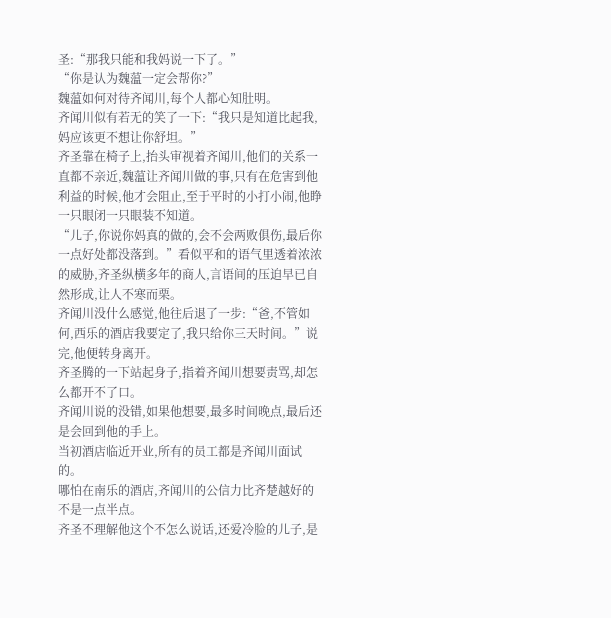圣:“那我只能和我妈说一下了。”
“你是认为魏蕰一定会帮你?”
魏蕰如何对待齐闻川,每个人都心知肚明。
齐闻川似有若无的笑了一下:“我只是知道比起我,妈应该更不想让你舒坦。”
齐圣靠在椅子上,抬头审视着齐闻川,他们的关系一直都不亲近,魏蕰让齐闻川做的事,只有在危害到他利益的时候,他才会阻止,至于平时的小打小闹,他睁一只眼闭一只眼装不知道。
“儿子,你说你妈真的做的,会不会两败俱伤,最后你一点好处都没落到。”看似平和的语气里透着浓浓的威胁,齐圣纵横多年的商人,言语间的压迫早已自然形成,让人不寒而栗。
齐闻川没什么感觉,他往后退了一步:“爸,不管如何,西乐的酒店我要定了,我只给你三天时间。”说完,他便转身离开。
齐圣腾的一下站起身子,指着齐闻川想要责骂,却怎么都开不了口。
齐闻川说的没错,如果他想要,最多时间晚点,最后还是会回到他的手上。
当初酒店临近开业,所有的员工都是齐闻川面试的。
哪怕在南乐的酒店,齐闻川的公信力比齐楚越好的不是一点半点。
齐圣不理解他这个不怎么说话,还爱冷脸的儿子,是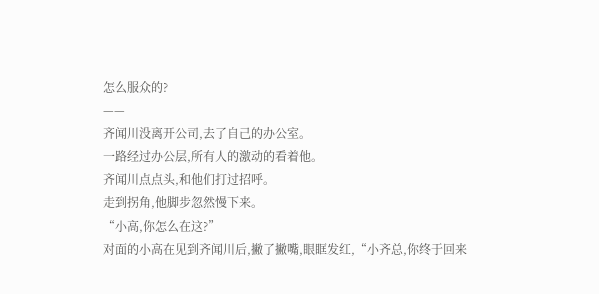怎么服众的?
——
齐闻川没离开公司,去了自己的办公室。
一路经过办公层,所有人的激动的看着他。
齐闻川点点头,和他们打过招呼。
走到拐角,他脚步忽然慢下来。
“小高,你怎么在这?”
对面的小高在见到齐闻川后,撇了撇嘴,眼眶发红,“小齐总,你终于回来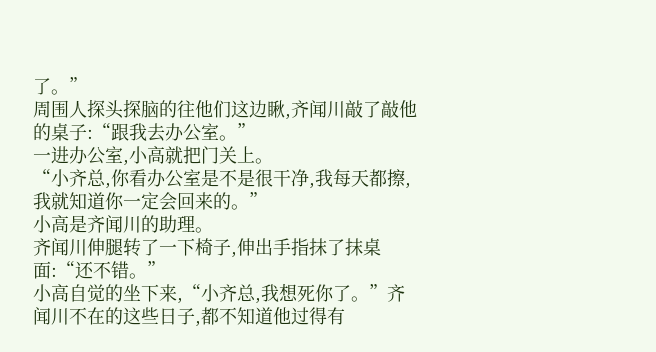了。”
周围人探头探脑的往他们这边瞅,齐闻川敲了敲他的桌子:“跟我去办公室。”
一进办公室,小高就把门关上。
“小齐总,你看办公室是不是很干净,我每天都擦,我就知道你一定会回来的。”
小高是齐闻川的助理。
齐闻川伸腿转了一下椅子,伸出手指抹了抹桌面:“还不错。”
小高自觉的坐下来,“小齐总,我想死你了。”齐闻川不在的这些日子,都不知道他过得有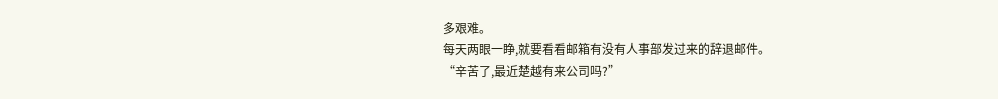多艰难。
每天两眼一睁,就要看看邮箱有没有人事部发过来的辞退邮件。
“辛苦了,最近楚越有来公司吗?”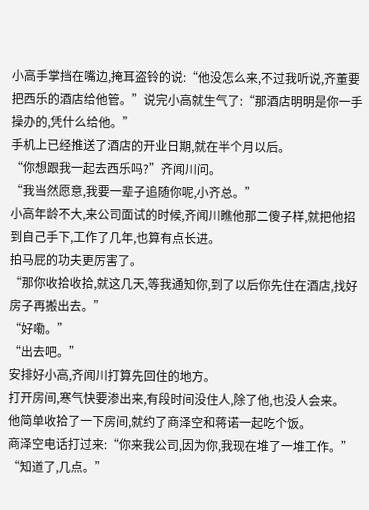小高手掌挡在嘴边,掩耳盗铃的说:“他没怎么来,不过我听说,齐董要把西乐的酒店给他管。”说完小高就生气了:“那酒店明明是你一手操办的,凭什么给他。”
手机上已经推送了酒店的开业日期,就在半个月以后。
“你想跟我一起去西乐吗?”齐闻川问。
“我当然愿意,我要一辈子追随你呢,小齐总。”
小高年龄不大,来公司面试的时候,齐闻川瞧他那二傻子样,就把他招到自己手下,工作了几年,也算有点长进。
拍马屁的功夫更厉害了。
“那你收拾收拾,就这几天,等我通知你,到了以后你先住在酒店,找好房子再搬出去。”
“好嘞。”
“出去吧。”
安排好小高,齐闻川打算先回住的地方。
打开房间,寒气快要渗出来,有段时间没住人,除了他,也没人会来。
他简单收拾了一下房间,就约了商泽空和蒋诺一起吃个饭。
商泽空电话打过来:“你来我公司,因为你,我现在堆了一堆工作。”
“知道了,几点。”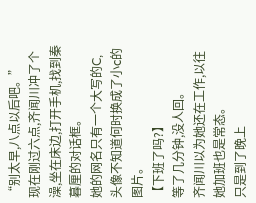“别太早,八点以后吧。”
现在刚过六点,齐闻川冲了个澡,坐在床边,打开手机,找到秦暮厘的对话框。
她的网名只有一个大写的C,头像不知道何时换成了小c的图片。
【下班了吗?】
等了几分钟,没人回。
齐闻川以为她还在工作,以往她加班也是常态。
只是到了晚上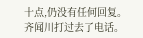十点,仍没有任何回复。
齐闻川打过去了电话。